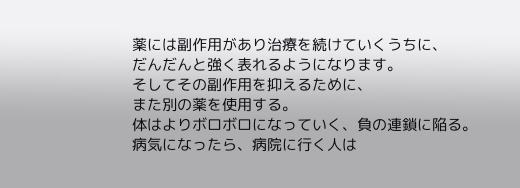薬には副作用があり治療を続けていくうちに、
だんだんと強く表れるようになります。
そしてその副作用を抑えるために、
また別の薬を使用する。
体はよりボロボロになっていく、負の連鎖に陥る。
病気になったら、病院に行く人は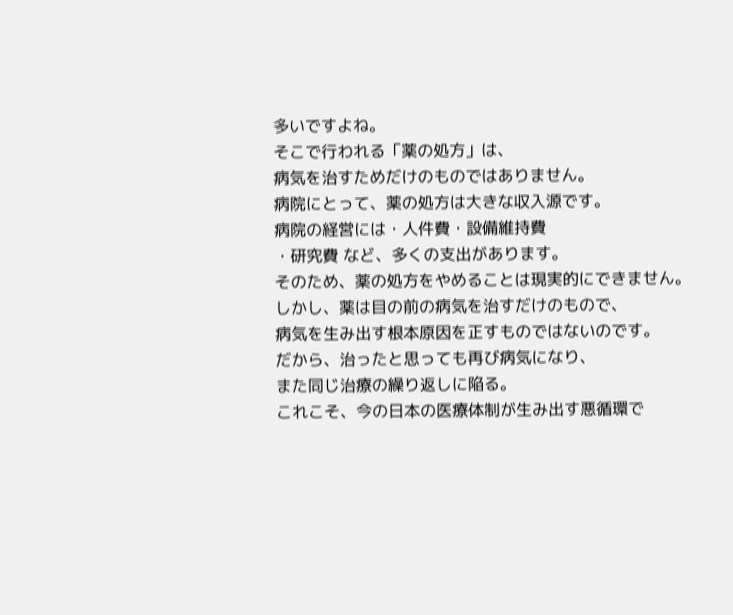多いですよね。
そこで行われる「薬の処方」は、
病気を治すためだけのものではありません。
病院にとって、薬の処方は大きな収入源です。
病院の経営には・人件費・設備維持費
・研究費 など、多くの支出があります。
そのため、薬の処方をやめることは現実的にできません。
しかし、薬は目の前の病気を治すだけのもので、
病気を生み出す根本原因を正すものではないのです。
だから、治ったと思っても再び病気になり、
また同じ治療の繰り返しに陥る。
これこそ、今の日本の医療体制が生み出す悪循環で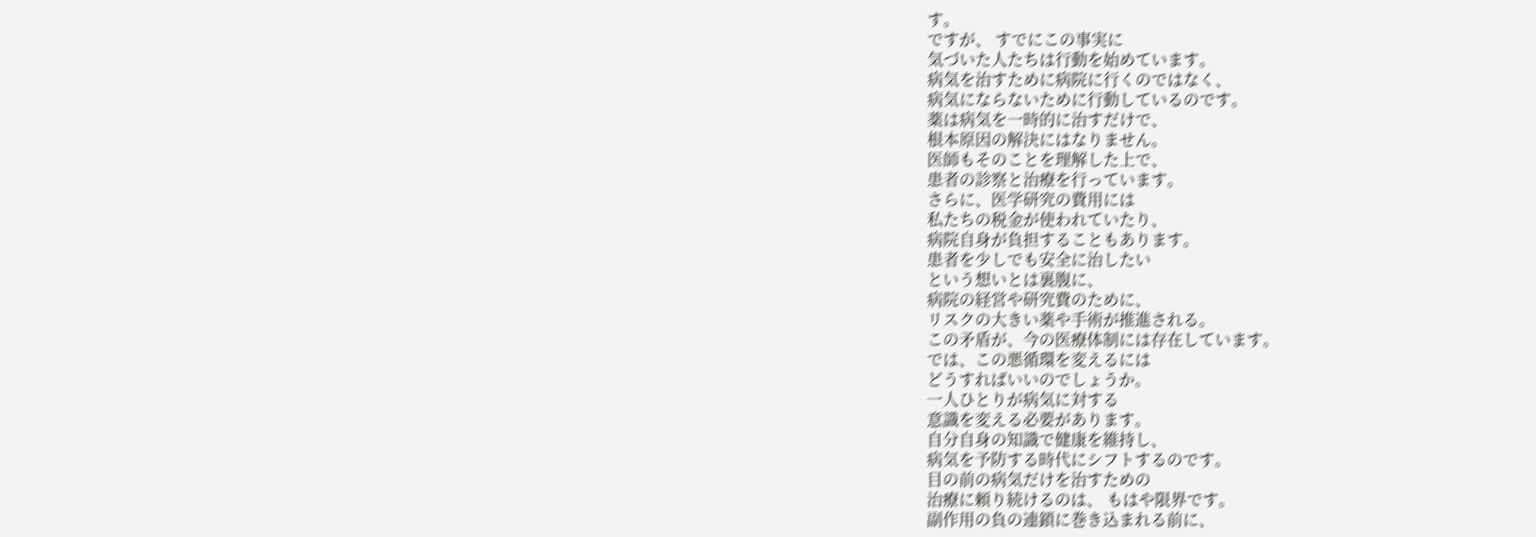す。
ですが、 すでにこの事実に
気づいた人たちは行動を始めています。
病気を治すために病院に行くのではなく、
病気にならないために行動しているのです。
薬は病気を一時的に治すだけで、
根本原因の解決にはなりません。
医師もそのことを理解した上で、
患者の診察と治療を行っています。
さらに、医学研究の費用には
私たちの税金が使われていたり、
病院自身が負担することもあります。
患者を少しでも安全に治したい
という想いとは裏腹に、
病院の経営や研究費のために、
リスクの大きい薬や手術が推進される。
この矛盾が、今の医療体制には存在しています。
では、この悪循環を変えるには
どうすればいいのでしょうか。
一人ひとりが病気に対する
意識を変える必要があります。
自分自身の知識で健康を維持し、
病気を予防する時代にシフトするのです。
目の前の病気だけを治すための
治療に頼り続けるのは、 もはや限界です。
副作用の負の連鎖に巻き込まれる前に、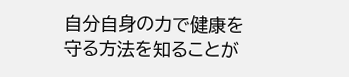自分自身の力で健康を守る方法を知ることが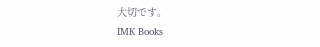大切です。
IMK Books